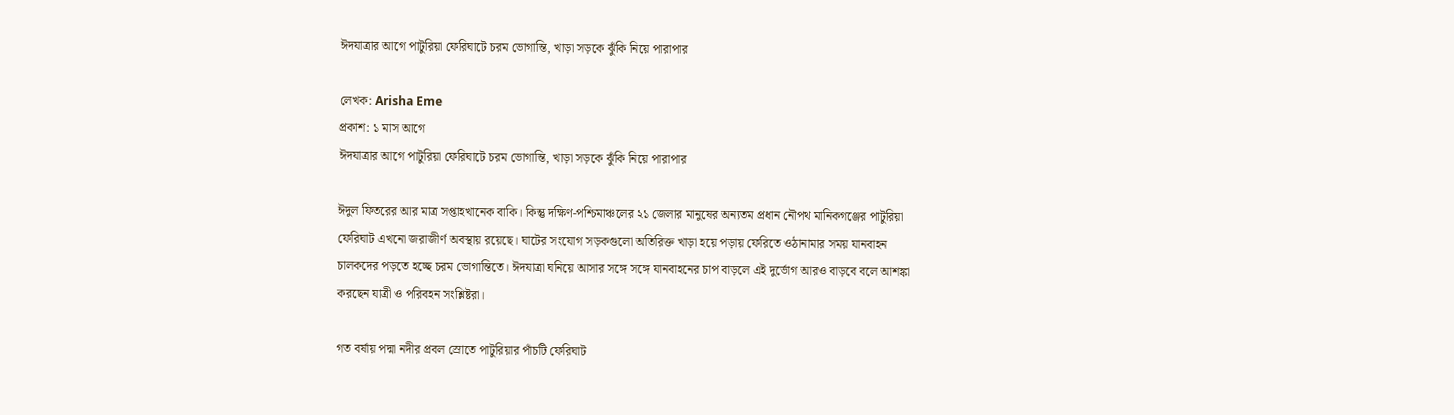ঈদযাত্রার আগে পাটুরিয়া ফেরিঘাটে চরম ভোগান্তি, খাড়া সড়কে ঝুঁকি নিয়ে পারাপার

লেখক: Arisha Eme
প্রকাশ: ১ মাস আগে
ঈদযাত্রার আগে পাটুরিয়া ফেরিঘাটে চরম ভোগান্তি, খাড়া সড়কে ঝুঁকি নিয়ে পারাপার

ঈদুল ফিতরের আর মাত্র সপ্তাহখানেক বাকি। কিন্তু দক্ষিণ-পশ্চিমাঞ্চলের ২১ জেলার মানুষের অন্যতম প্রধান নৌপথ মানিকগঞ্জের পাটুরিয়া ফেরিঘাট এখনো জরাজীর্ণ অবস্থায় রয়েছে। ঘাটের সংযোগ সড়কগুলো অতিরিক্ত খাড়া হয়ে পড়ায় ফেরিতে ওঠানামার সময় যানবাহন চালকদের পড়তে হচ্ছে চরম ভোগান্তিতে। ঈদযাত্রা ঘনিয়ে আসার সঙ্গে সঙ্গে যানবাহনের চাপ বাড়লে এই দুর্ভোগ আরও বাড়বে বলে আশঙ্কা করছেন যাত্রী ও পরিবহন সংশ্লিষ্টরা।

গত বর্ষায় পদ্মা নদীর প্রবল স্রোতে পাটুরিয়ার পাঁচটি ফেরিঘাট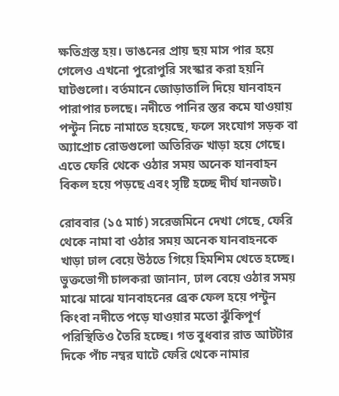ক্ষতিগ্রস্ত হয়। ভাঙনের প্রায় ছয় মাস পার হয়ে গেলেও এখনো পুরোপুরি সংস্কার করা হয়নি ঘাটগুলো। বর্তমানে জোড়াতালি দিয়ে যানবাহন পারাপার চলছে। নদীতে পানির স্তর কমে যাওয়ায় পন্টুন নিচে নামাতে হয়েছে, ফলে সংযোগ সড়ক বা অ্যাপ্রোচ রোডগুলো অতিরিক্ত খাড়া হয়ে গেছে। এতে ফেরি থেকে ওঠার সময় অনেক যানবাহন বিকল হয়ে পড়ছে এবং সৃষ্টি হচ্ছে দীর্ঘ যানজট।

রোববার (১৫ মার্চ) সরেজমিনে দেখা গেছে, ফেরি থেকে নামা বা ওঠার সময় অনেক যানবাহনকে খাড়া ঢাল বেয়ে উঠতে গিয়ে হিমশিম খেতে হচ্ছে। ভুক্তভোগী চালকরা জানান, ঢাল বেয়ে ওঠার সময় মাঝে মাঝে যানবাহনের ব্রেক ফেল হয়ে পন্টুন কিংবা নদীতে পড়ে যাওয়ার মতো ঝুঁকিপূর্ণ পরিস্থিতিও তৈরি হচ্ছে। গত বুধবার রাত আটটার দিকে পাঁচ নম্বর ঘাটে ফেরি থেকে নামার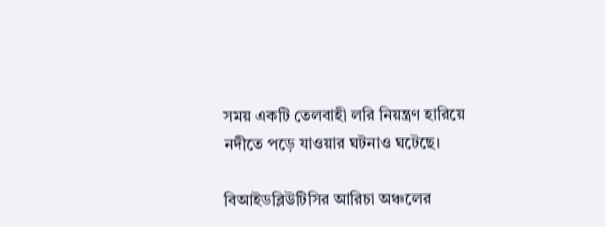সময় একটি তেলবাহী লরি নিয়ন্ত্রণ হারিয়ে নদীতে পড়ে যাওয়ার ঘটনাও ঘটেছে।

বিআইডব্লিউটিসির আরিচা অঞ্চলের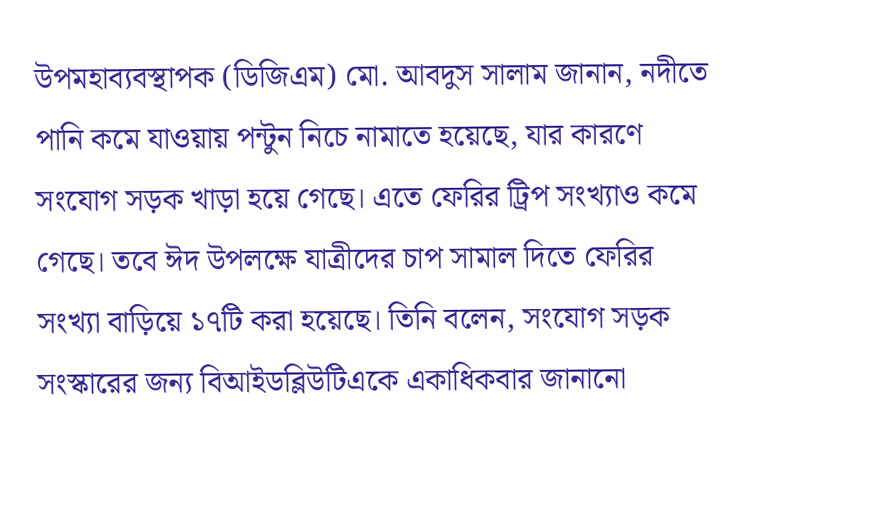উপমহাব্যবস্থাপক (ডিজিএম) মো. আবদুস সালাম জানান, নদীতে পানি কমে যাওয়ায় পন্টুন নিচে নামাতে হয়েছে, যার কারণে সংযোগ সড়ক খাড়া হয়ে গেছে। এতে ফেরির ট্রিপ সংখ্যাও কমে গেছে। তবে ঈদ উপলক্ষে যাত্রীদের চাপ সামাল দিতে ফেরির সংখ্যা বাড়িয়ে ১৭টি করা হয়েছে। তিনি বলেন, সংযোগ সড়ক সংস্কারের জন্য বিআইডব্লিউটিএকে একাধিকবার জানানো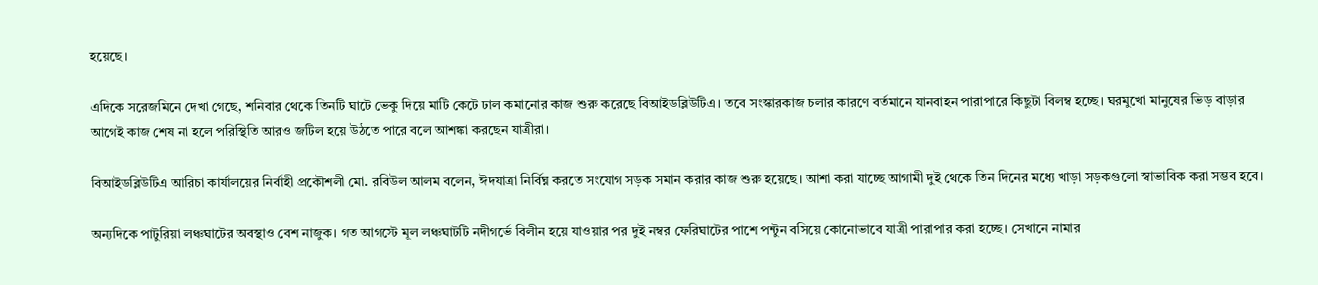হয়েছে।

এদিকে সরেজমিনে দেখা গেছে, শনিবার থেকে তিনটি ঘাটে ভেকু দিয়ে মাটি কেটে ঢাল কমানোর কাজ শুরু করেছে বিআইডব্লিউটিএ। তবে সংস্কারকাজ চলার কারণে বর্তমানে যানবাহন পারাপারে কিছুটা বিলম্ব হচ্ছে। ঘরমুখো মানুষের ভিড় বাড়ার আগেই কাজ শেষ না হলে পরিস্থিতি আরও জটিল হয়ে উঠতে পারে বলে আশঙ্কা করছেন যাত্রীরা।

বিআইডব্লিউটিএ আরিচা কার্যালয়ের নির্বাহী প্রকৌশলী মো. রবিউল আলম বলেন, ঈদযাত্রা নির্বিঘ্ন করতে সংযোগ সড়ক সমান করার কাজ শুরু হয়েছে। আশা করা যাচ্ছে আগামী দুই থেকে তিন দিনের মধ্যে খাড়া সড়কগুলো স্বাভাবিক করা সম্ভব হবে।

অন্যদিকে পাটুরিয়া লঞ্চঘাটের অবস্থাও বেশ নাজুক। গত আগস্টে মূল লঞ্চঘাটটি নদীগর্ভে বিলীন হয়ে যাওয়ার পর দুই নম্বর ফেরিঘাটের পাশে পন্টুন বসিয়ে কোনোভাবে যাত্রী পারাপার করা হচ্ছে। সেখানে নামার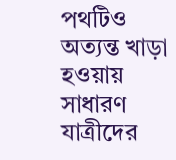পথটিও অত্যন্ত খাড়া হওয়ায় সাধারণ যাত্রীদের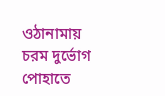ওঠানামায় চরম দুর্ভোগ পোহাতে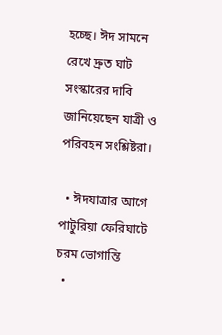হচ্ছে। ঈদ সামনে রেখে দ্রুত ঘাট সংস্কারের দাবি জানিয়েছেন যাত্রী ও পরিবহন সংশ্লিষ্টরা।

  • ঈদযাত্রার আগে পাটুরিয়া ফেরিঘাটে চরম ভোগান্তি
  •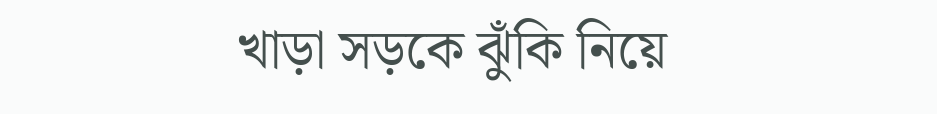খাড়া সড়কে ঝুঁকি নিয়ে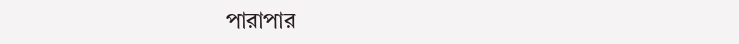পারাপার